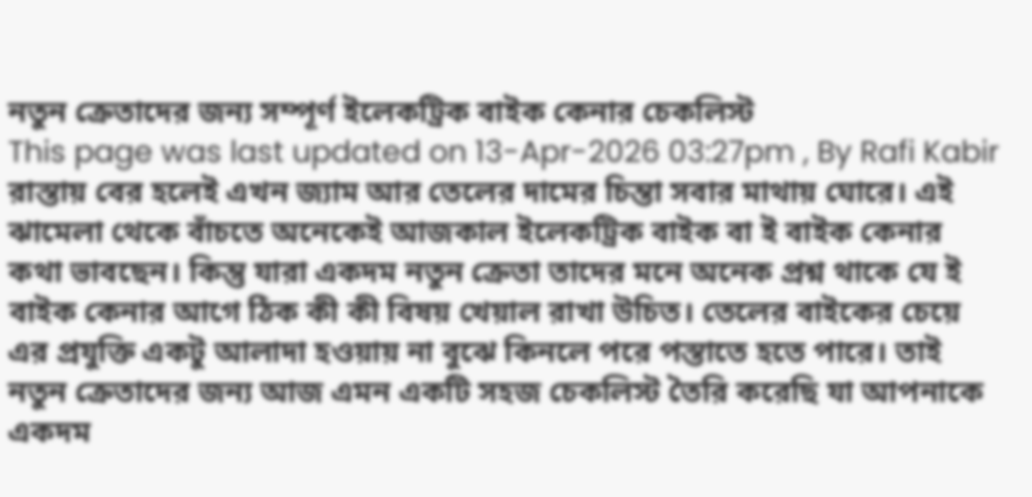নতুন ক্রেতাদের জন্য সম্পূর্ণ ইলেকট্রিক বাইক কেনার চেকলিস্ট
This page was last updated on 13-Apr-2026 03:27pm , By Rafi Kabir
রাস্তায় বের হলেই এখন জ্যাম আর তেলের দামের চিন্তা সবার মাথায় ঘোরে। এই ঝামেলা থেকে বাঁচতে অনেকেই আজকাল ইলেকট্রিক বাইক বা ই বাইক কেনার কথা ভাবছেন। কিন্তু যারা একদম নতুন ক্রেতা তাদের মনে অনেক প্রশ্ন থাকে যে ই বাইক কেনার আগে ঠিক কী কী বিষয় খেয়াল রাখা উচিত। তেলের বাইকের চেয়ে এর প্রযুক্তি একটু আলাদা হওয়ায় না বুঝে কিনলে পরে পস্তাতে হতে পারে। তাই নতুন ক্রেতাদের জন্য আজ এমন একটি সহজ চেকলিস্ট তৈরি করেছি যা আপনাকে একদম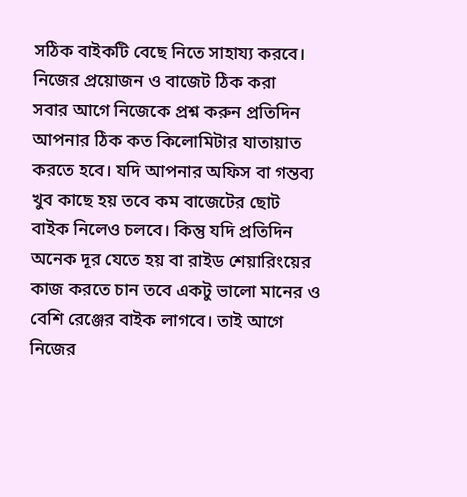সঠিক বাইকটি বেছে নিতে সাহায্য করবে।
নিজের প্রয়োজন ও বাজেট ঠিক করা
সবার আগে নিজেকে প্রশ্ন করুন প্রতিদিন আপনার ঠিক কত কিলোমিটার যাতায়াত করতে হবে। যদি আপনার অফিস বা গন্তব্য খুব কাছে হয় তবে কম বাজেটের ছোট বাইক নিলেও চলবে। কিন্তু যদি প্রতিদিন অনেক দূর যেতে হয় বা রাইড শেয়ারিংয়ের কাজ করতে চান তবে একটু ভালো মানের ও বেশি রেঞ্জের বাইক লাগবে। তাই আগে নিজের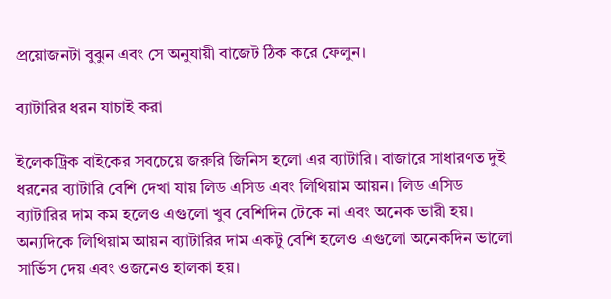প্রয়োজনটা বুঝুন এবং সে অনুযায়ী বাজেট ঠিক করে ফেলুন।

ব্যাটারির ধরন যাচাই করা

ইলেকট্রিক বাইকের সবচেয়ে জরুরি জিনিস হলো এর ব্যাটারি। বাজারে সাধারণত দুই ধরনের ব্যাটারি বেশি দেখা যায় লিড এসিড এবং লিথিয়াম আয়ন। লিড এসিড ব্যাটারির দাম কম হলেও এগুলো খুব বেশিদিন টেকে না এবং অনেক ভারী হয়। অন্যদিকে লিথিয়াম আয়ন ব্যাটারির দাম একটু বেশি হলেও এগুলো অনেকদিন ভালো সার্ভিস দেয় এবং ওজনেও হালকা হয়।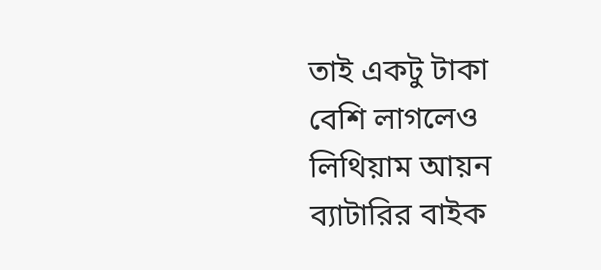তাই একটু টাকা বেশি লাগলেও লিথিয়াম আয়ন ব্যাটারির বাইক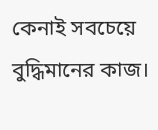কেনাই সবচেয়ে বুদ্ধিমানের কাজ।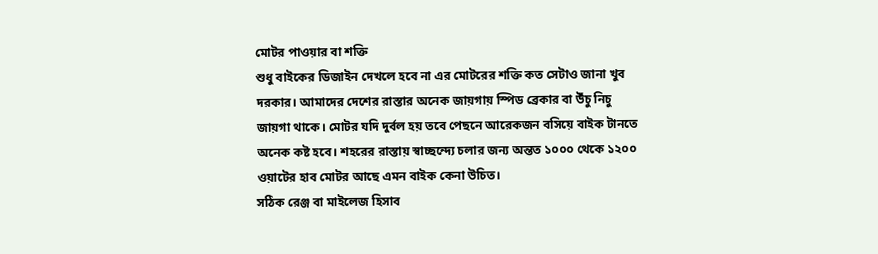মোটর পাওয়ার বা শক্তি
শুধু বাইকের ডিজাইন দেখলে হবে না এর মোটরের শক্তি কত সেটাও জানা খুব দরকার। আমাদের দেশের রাস্তার অনেক জায়গায় স্পিড ব্রেকার বা উঁচু নিচু জায়গা থাকে। মোটর যদি দুর্বল হয় তবে পেছনে আরেকজন বসিয়ে বাইক টানতে অনেক কষ্ট হবে। শহরের রাস্তায় স্বাচ্ছন্দ্যে চলার জন্য অন্তত ১০০০ থেকে ১২০০ ওয়াটের হাব মোটর আছে এমন বাইক কেনা উচিত।
সঠিক রেঞ্জ বা মাইলেজ হিসাব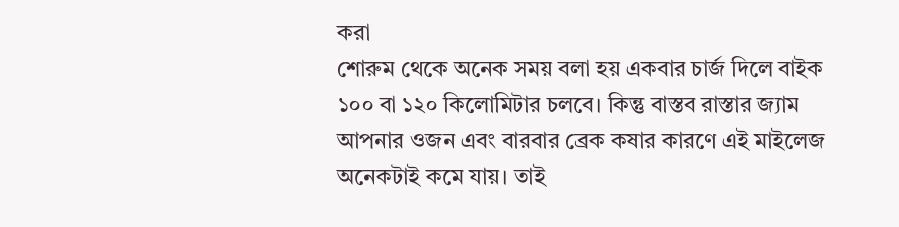করা
শোরুম থেকে অনেক সময় বলা হয় একবার চার্জ দিলে বাইক ১০০ বা ১২০ কিলোমিটার চলবে। কিন্তু বাস্তব রাস্তার জ্যাম আপনার ওজন এবং বারবার ব্রেক কষার কারণে এই মাইলেজ অনেকটাই কমে যায়। তাই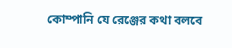কোম্পানি যে রেঞ্জের কথা বলবে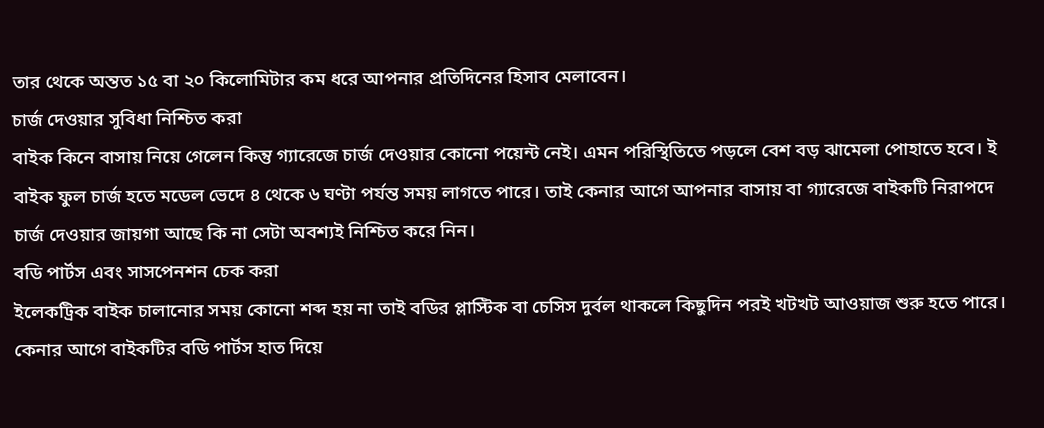তার থেকে অন্তত ১৫ বা ২০ কিলোমিটার কম ধরে আপনার প্রতিদিনের হিসাব মেলাবেন।
চার্জ দেওয়ার সুবিধা নিশ্চিত করা
বাইক কিনে বাসায় নিয়ে গেলেন কিন্তু গ্যারেজে চার্জ দেওয়ার কোনো পয়েন্ট নেই। এমন পরিস্থিতিতে পড়লে বেশ বড় ঝামেলা পোহাতে হবে। ই বাইক ফুল চার্জ হতে মডেল ভেদে ৪ থেকে ৬ ঘণ্টা পর্যন্ত সময় লাগতে পারে। তাই কেনার আগে আপনার বাসায় বা গ্যারেজে বাইকটি নিরাপদে চার্জ দেওয়ার জায়গা আছে কি না সেটা অবশ্যই নিশ্চিত করে নিন।
বডি পার্টস এবং সাসপেনশন চেক করা
ইলেকট্রিক বাইক চালানোর সময় কোনো শব্দ হয় না তাই বডির প্লাস্টিক বা চেসিস দুর্বল থাকলে কিছুদিন পরই খটখট আওয়াজ শুরু হতে পারে। কেনার আগে বাইকটির বডি পার্টস হাত দিয়ে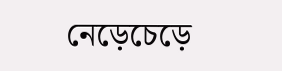নেড়েচেড়ে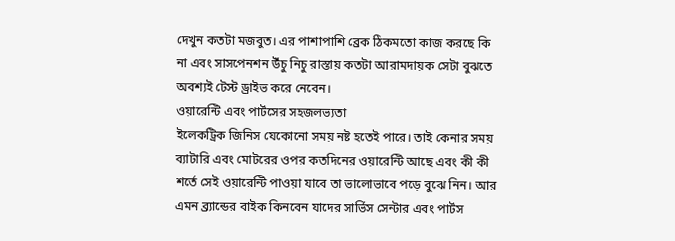দেখুন কতটা মজবুত। এর পাশাপাশি ব্রেক ঠিকমতো কাজ করছে কি না এবং সাসপেনশন উঁচু নিচু রাস্তায় কতটা আরামদায়ক সেটা বুঝতে অবশ্যই টেস্ট ড্রাইভ করে নেবেন।
ওয়ারেন্টি এবং পার্টসের সহজলভ্যতা
ইলেকট্রিক জিনিস যেকোনো সময় নষ্ট হতেই পারে। তাই কেনার সময় ব্যাটারি এবং মোটরের ওপর কতদিনের ওয়ারেন্টি আছে এবং কী কী শর্তে সেই ওয়ারেন্টি পাওয়া যাবে তা ভালোভাবে পড়ে বুঝে নিন। আর এমন ব্র্যান্ডের বাইক কিনবেন যাদের সার্ভিস সেন্টার এবং পার্টস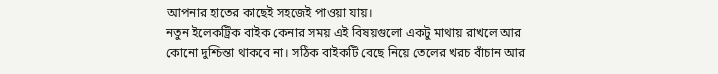আপনার হাতের কাছেই সহজেই পাওয়া যায়।
নতুন ইলেকট্রিক বাইক কেনার সময় এই বিষয়গুলো একটু মাথায় রাখলে আর কোনো দুশ্চিন্তা থাকবে না। সঠিক বাইকটি বেছে নিয়ে তেলের খরচ বাঁচান আর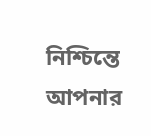নিশ্চিন্তে আপনার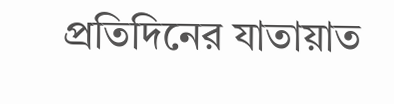প্রতিদিনের যাতায়াত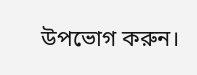উপভোগ করুন।